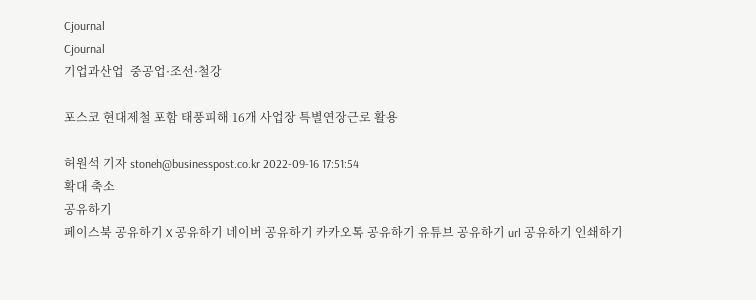Cjournal
Cjournal
기업과산업  중공업·조선·철강

포스코 현대제철 포함 태풍피해 16개 사업장 특별연장근로 활용

허원석 기자 stoneh@businesspost.co.kr 2022-09-16 17:51:54
확대 축소
공유하기
페이스북 공유하기 X 공유하기 네이버 공유하기 카카오톡 공유하기 유튜브 공유하기 url 공유하기 인쇄하기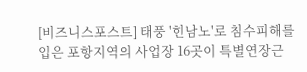[비즈니스포스트] 태풍 '힌남노'로 침수피해를 입은 포항지역의 사업장 16곳이 특별연장근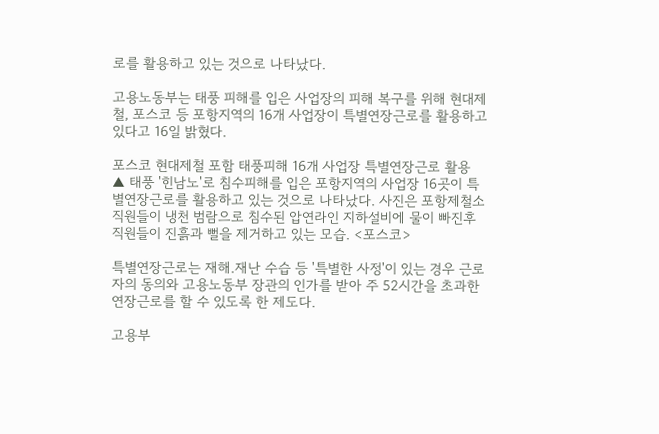로를 활용하고 있는 것으로 나타났다.

고용노동부는 태풍 피해를 입은 사업장의 피해 복구를 위해 현대제철, 포스코 등 포항지역의 16개 사업장이 특별연장근로를 활용하고 있다고 16일 밝혔다.

포스코 현대제철 포함 태풍피해 16개 사업장 특별연장근로 활용
▲ 태풍 '힌남노'로 침수피해를 입은 포항지역의 사업장 16곳이 특별연장근로를 활용하고 있는 것으로 나타났다. 사진은 포항제철소 직원들이 냉천 범람으로 침수된 압연라인 지하설비에 물이 빠진후 직원들이 진흙과 뻘을 제거하고 있는 모습. <포스코>

특별연장근로는 재해.재난 수습 등 '특별한 사정'이 있는 경우 근로자의 동의와 고용노동부 장관의 인가를 받아 주 52시간을 초과한 연장근로를 할 수 있도록 한 제도다.

고용부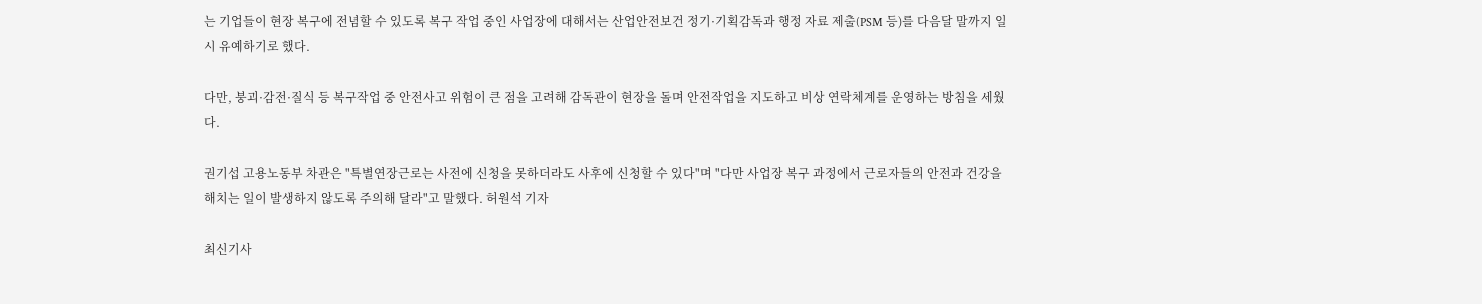는 기업들이 현장 복구에 전념할 수 있도록 복구 작업 중인 사업장에 대해서는 산업안전보건 정기·기획감독과 행정 자료 제출(PSM 등)를 다음달 말까지 일시 유예하기로 했다.

다만, 붕괴·감전·질식 등 복구작업 중 안전사고 위험이 큰 점을 고려해 감독관이 현장을 돌며 안전작업을 지도하고 비상 연락체계를 운영하는 방침을 세웠다.

권기섭 고용노동부 차관은 "특별연장근로는 사전에 신청을 못하더라도 사후에 신청할 수 있다"며 "다만 사업장 복구 과정에서 근로자들의 안전과 건강을 해치는 일이 발생하지 않도록 주의해 달라"고 말했다. 허원석 기자

최신기사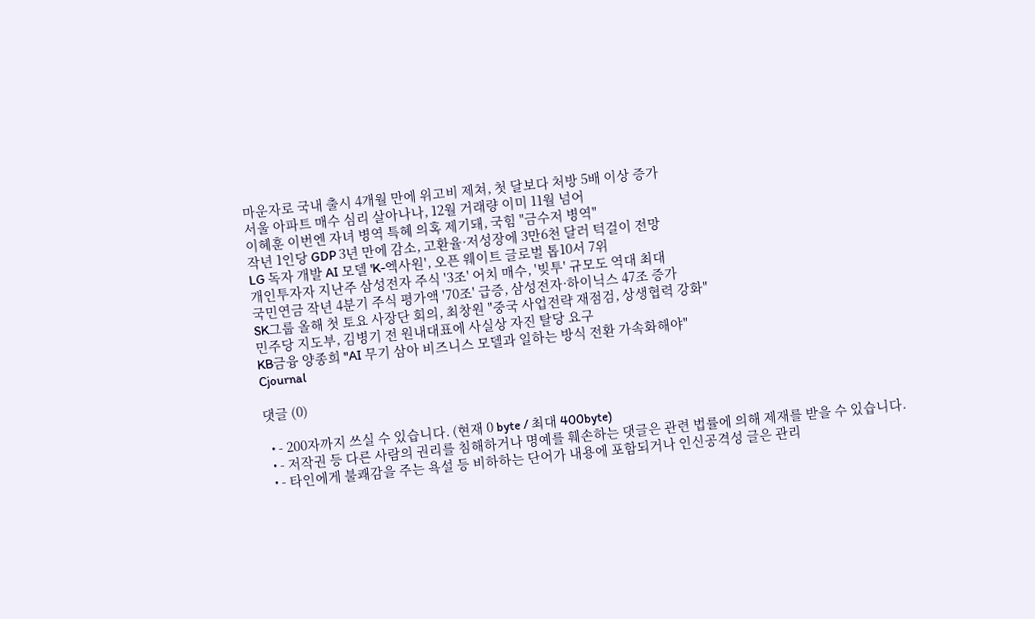마운자로 국내 출시 4개월 만에 위고비 제쳐, 첫 달보다 처방 5배 이상 증가
서울 아파트 매수 심리 살아나나, 12월 거래량 이미 11월 넘어
이혜훈 이번엔 자녀 병역 특혜 의혹 제기돼, 국힘 "금수저 병역"
작년 1인당 GDP 3년 만에 감소, 고환율·저성장에 3만6천 달러 턱걸이 전망
LG 독자 개발 AI 모델 'K-엑사원', 오픈 웨이트 글로벌 톱10서 7위
개인투자자 지난주 삼성전자 주식 '3조' 어치 매수, '빚투' 규모도 역대 최대
국민연금 작년 4분기 주식 평가액 '70조' 급증, 삼성전자·하이닉스 47조 증가
SK그룹 올해 첫 토요 사장단 회의, 최창원 "중국 사업전략 재점검, 상생협력 강화"
민주당 지도부, 김병기 전 원내대표에 사실상 자진 탈당 요구
KB금융 양종희 "AI 무기 삼아 비즈니스 모델과 일하는 방식 전환 가속화해야"
Cjournal

댓글 (0)

  • - 200자까지 쓰실 수 있습니다. (현재 0 byte / 최대 400byte)
  • - 저작권 등 다른 사람의 권리를 침해하거나 명예를 훼손하는 댓글은 관련 법률에 의해 제재를 받을 수 있습니다.
  • - 타인에게 불쾌감을 주는 욕설 등 비하하는 단어가 내용에 포함되거나 인신공격성 글은 관리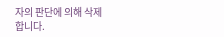자의 판단에 의해 삭제 합니다.